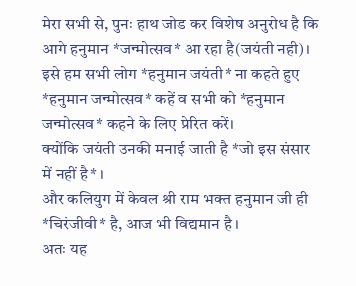मेरा सभी से, पुनः हाथ जोड कर विशेष अनुरोध है कि आगे हनुमान *जन्मोत्सव* आ रहा है(जयंती नही)।
इसे हम सभी लोग *हनुमान जयंती* ना कहते हुए *हनुमान जन्मोत्सव* कहें व सभी को *हनुमान जन्मोत्सव* कहने के लिए प्रेरित करें।
क्योंकि जयंती उनकी मनाई जाती है *जो इस संसार में नहीं है* ।
और कलियुग में केवल श्री राम भक्त हनुमान जी ही *चिरंजीवी* है, आज भी विद्यमान है ।
अतः यह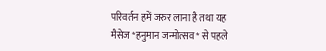परिवर्तन हमें जरुर लाना है तथा यह मैसेज *हनुमान जन्मोत्सव* से पहले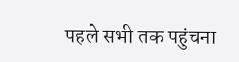पहले सभी तक पहुंचना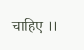चाहिए ।।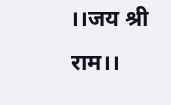।।जय श्री राम।।